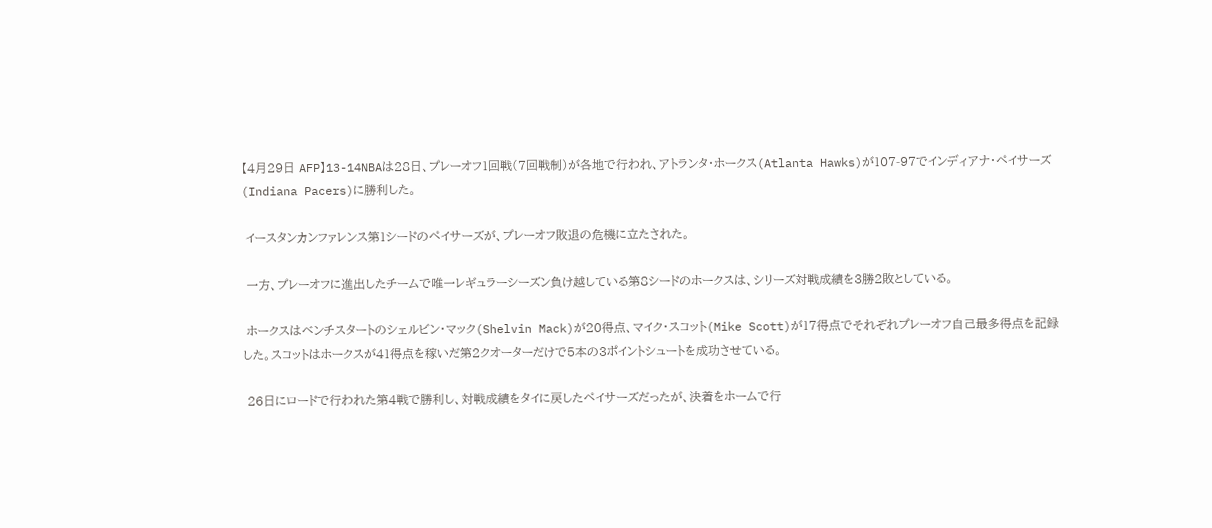【4月29日 AFP】13-14NBAは28日、プレーオフ1回戦(7回戦制)が各地で行われ、アトランタ・ホークス(Atlanta Hawks)が107-97でインディアナ・ペイサーズ(Indiana Pacers)に勝利した。

 イースタンカンファレンス第1シードのペイサーズが、プレーオフ敗退の危機に立たされた。

 一方、プレーオフに進出したチームで唯一レギュラーシーズン負け越している第8シードのホークスは、シリーズ対戦成績を3勝2敗としている。

 ホークスはベンチスタートのシェルビン・マック(Shelvin Mack)が20得点、マイク・スコット(Mike Scott)が17得点でそれぞれプレーオフ自己最多得点を記録した。スコットはホークスが41得点を稼いだ第2クオーターだけで5本の3ポイントシュートを成功させている。

 26日にロードで行われた第4戦で勝利し、対戦成績をタイに戻したペイサーズだったが、決着をホームで行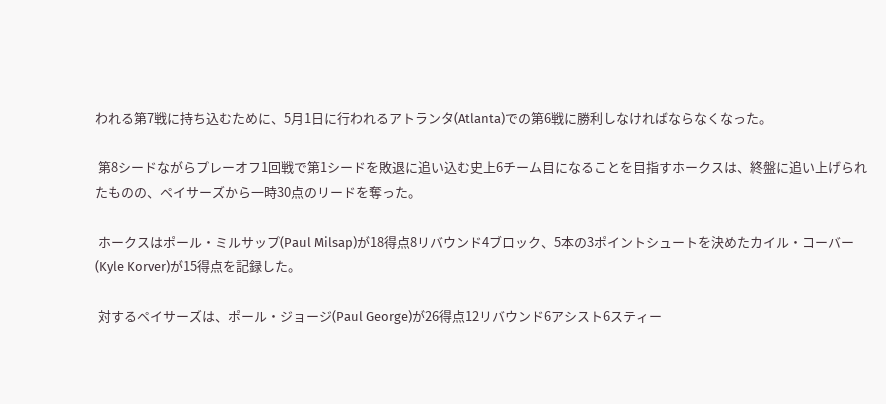われる第7戦に持ち込むために、5月1日に行われるアトランタ(Atlanta)での第6戦に勝利しなければならなくなった。

 第8シードながらプレーオフ1回戦で第1シードを敗退に追い込む史上6チーム目になることを目指すホークスは、終盤に追い上げられたものの、ペイサーズから一時30点のリードを奪った。

 ホークスはポール・ミルサップ(Paul Milsap)が18得点8リバウンド4ブロック、5本の3ポイントシュートを決めたカイル・コーバー(Kyle Korver)が15得点を記録した。

 対するペイサーズは、ポール・ジョージ(Paul George)が26得点12リバウンド6アシスト6スティー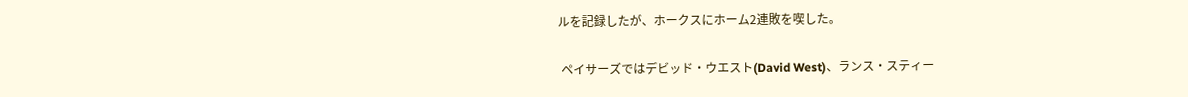ルを記録したが、ホークスにホーム2連敗を喫した。

 ペイサーズではデビッド・ウエスト(David West)、ランス・スティー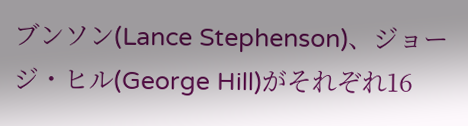ブンソン(Lance Stephenson)、ジョージ・ヒル(George Hill)がそれぞれ16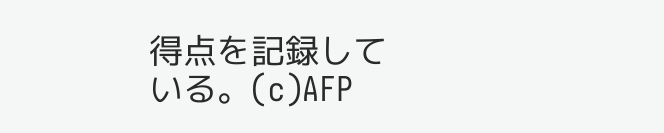得点を記録している。(c)AFP